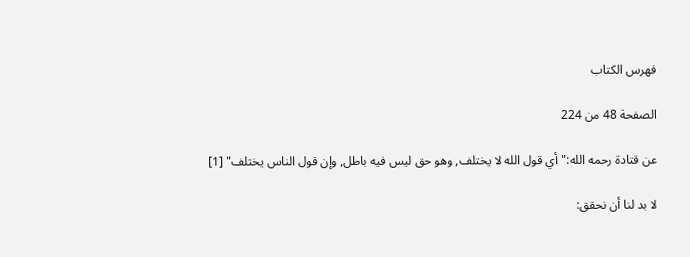فهرس الكتاب

الصفحة 48 من 224

عن قتادة رحمه الله:"أي قول الله لا يختلف, وهو حق ليس فيه باطل, وإن قول الناس يختلف" [1]

لا بد لنا أن نحقق: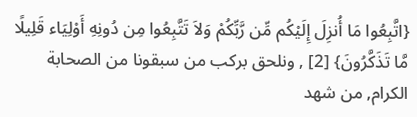{اتَّبِعُوا مَا أُنزِلَ إِلَيْكُم مِّن رَّبِّكُمْ وَلاَ تَتَّبِعُوا مِن دُونِهِ أَوْلِيَاء قَلِيلًا مَّا تَذَكَّرُونَ} [2] , ونلحق بركب من سبقونا من الصحابة الكرام, من شهد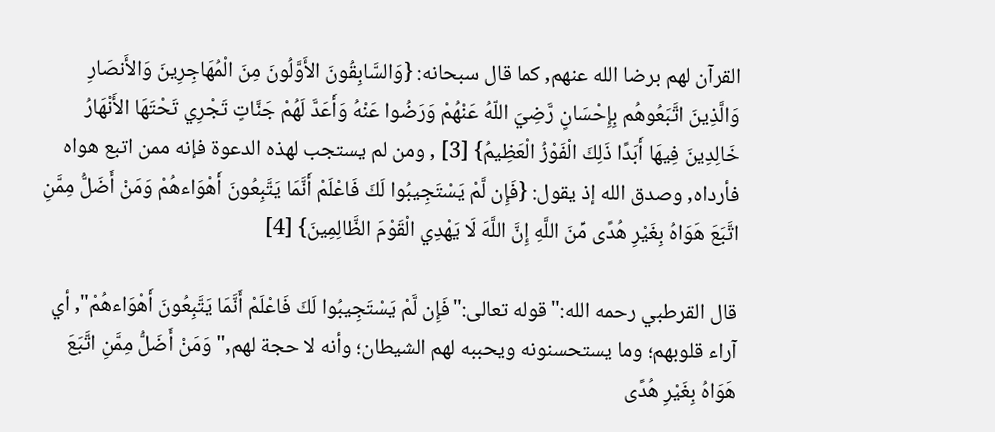القرآن لهم برضا الله عنهم, كما قال سبحانه: {وَالسَّابِقُونَ الأَوَّلُونَ مِنَ الْمُهَاجِرِينَ وَالأَنصَارِ وَالَّذِينَ اتَّبَعُوهُم بِإِحْسَانٍ رَّضِيَ اللّهُ عَنْهُمْ وَرَضُوا عَنْهُ وَأَعَدَّ لَهُمْ جَنَّاتٍ تَجْرِي تَحْتَهَا الأَنْهَارُ خَالِدِينَ فِيهَا أَبَدًا ذَلِكَ الْفَوْزُ الْعَظِيمُ} [3] , ومن لم يستجب لهذه الدعوة فإنه ممن اتبع هواه فأرداه, وصدق الله إذ يقول: {فَإِن لَّمْ يَسْتَجِيبُوا لَكَ فَاعْلَمْ أَنَّمَا يَتَّبِعُونَ أَهْوَاءهُمْ وَمَنْ أَضَلُّ مِمَّنِ اتَّبَعَ هَوَاهُ بِغَيْرِ هُدًى مِّنَ اللَّهِ إِنَّ اللَّهَ لَا يَهْدِي الْقَوْمَ الظَّالِمِينَ} [4]

قال القرطبي رحمه الله:"قوله تعالى:"فَإِن لَّمْ يَسْتَجِيبُوا لَكَ فَاعْلَمْ أَنَّمَا يَتَّبِعُونَ أَهْوَاءهُمْ", أي آراء قلوبهم؛ وما يستحسنونه ويحببه لهم الشيطان؛ وأنه لا حجة لهم,"وَمَنْ أَضَلُّ مِمَّنِ اتَّبَعَ هَوَاهُ بِغَيْرِ هُدًى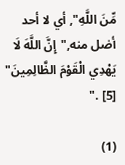مِّنَ اللَّهِ", أي لا أحد أضل منه,"إِنَّ اللَّهَ لَا يَهْدِي الْقَوْمَ الظَّالِمِينَ" [5] ."

(1)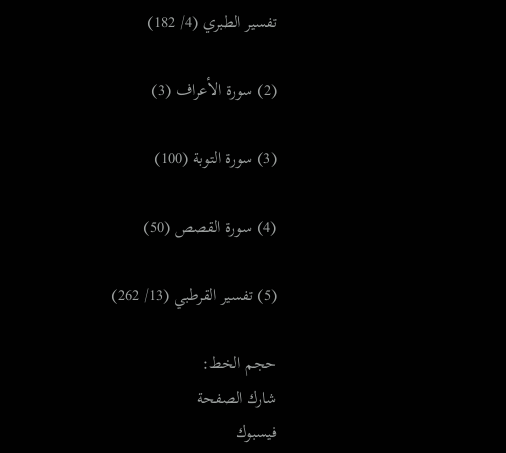تفسير الطبري (4/ 182)

(2) سورة الأعراف (3)

(3) سورة التوبة (100)

(4) سورة القصص (50)

(5) تفسير القرطبي (13/ 262)

حجم الخط:
شارك الصفحة
فيسبوك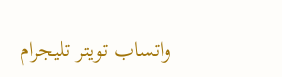واتساب تويتر تليجرام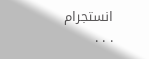انستجرام
. . .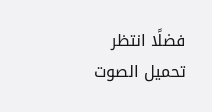فضلًا انتظر تحميل الصوت